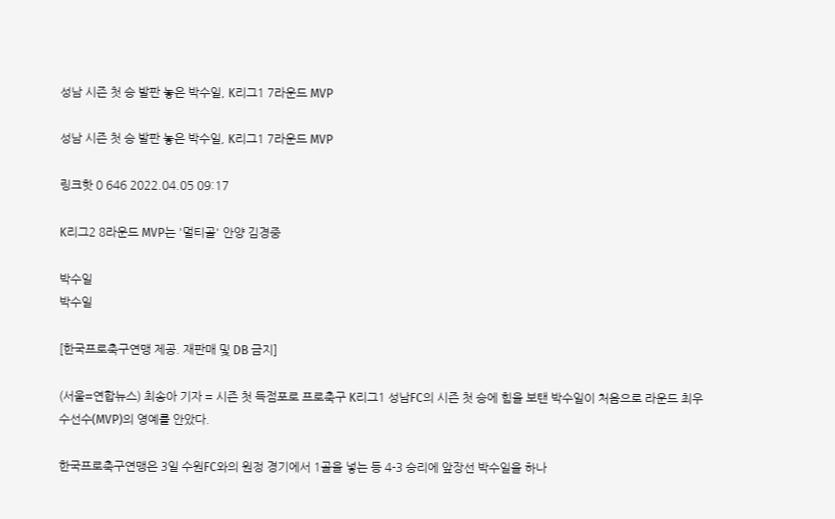성남 시즌 첫 승 발판 놓은 박수일, K리그1 7라운드 MVP

성남 시즌 첫 승 발판 놓은 박수일, K리그1 7라운드 MVP

링크핫 0 646 2022.04.05 09:17

K리그2 8라운드 MVP는 '멀티골' 안양 김경중

박수일
박수일

[한국프로축구연맹 제공. 재판매 및 DB 금지]

(서울=연합뉴스) 최송아 기자 = 시즌 첫 득점포로 프로축구 K리그1 성남FC의 시즌 첫 승에 힘을 보탠 박수일이 처음으로 라운드 최우수선수(MVP)의 영예를 안았다.

한국프로축구연맹은 3일 수원FC와의 원정 경기에서 1골을 넣는 등 4-3 승리에 앞장선 박수일을 하나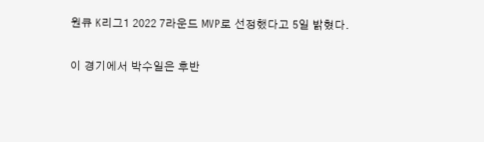원큐 K리그1 2022 7라운드 MVP로 선정했다고 5일 밝혔다.

이 경기에서 박수일은 후반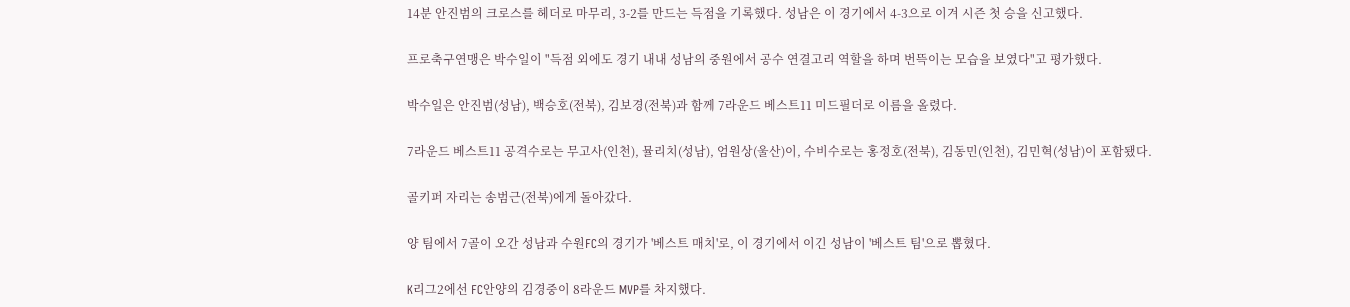14분 안진범의 크로스를 헤더로 마무리, 3-2를 만드는 득점을 기록했다. 성남은 이 경기에서 4-3으로 이겨 시즌 첫 승을 신고했다.

프로축구연맹은 박수일이 "득점 외에도 경기 내내 성남의 중원에서 공수 연결고리 역할을 하며 번뜩이는 모습을 보였다"고 평가했다.

박수일은 안진범(성남), 백승호(전북), 김보경(전북)과 함께 7라운드 베스트11 미드필더로 이름을 올렸다.

7라운드 베스트11 공격수로는 무고사(인천), 뮬리치(성남), 엄원상(울산)이, 수비수로는 홍정호(전북), 김동민(인천), 김민혁(성남)이 포함됐다.

골키퍼 자리는 송범근(전북)에게 돌아갔다.

양 팀에서 7골이 오간 성남과 수원FC의 경기가 '베스트 매치'로, 이 경기에서 이긴 성남이 '베스트 팀'으로 뽑혔다.

K리그2에선 FC안양의 김경중이 8라운드 MVP를 차지했다.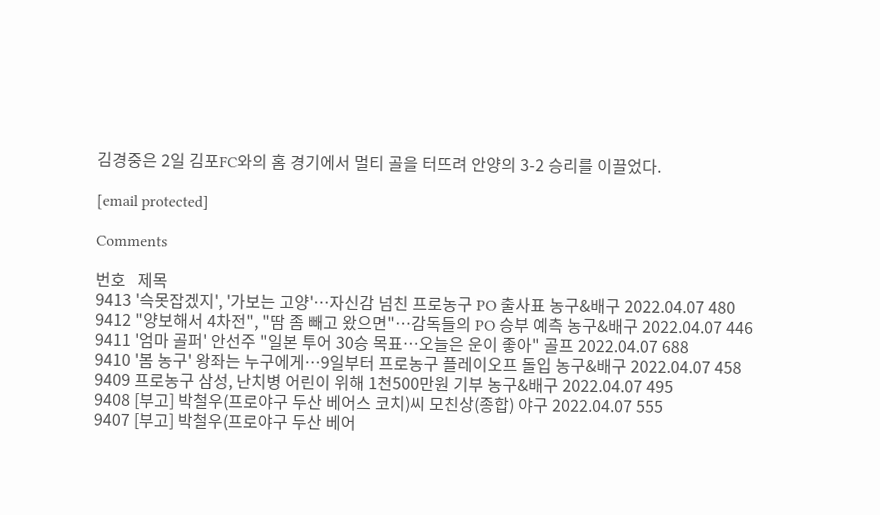김경중은 2일 김포FC와의 홈 경기에서 멀티 골을 터뜨려 안양의 3-2 승리를 이끌었다.

[email protected]

Comments

번호   제목
9413 '슥못잡겠지', '가보는 고양'…자신감 넘친 프로농구 PO 출사표 농구&배구 2022.04.07 480
9412 "양보해서 4차전", "땀 좀 빼고 왔으면"…감독들의 PO 승부 예측 농구&배구 2022.04.07 446
9411 '엄마 골퍼' 안선주 "일본 투어 30승 목표…오늘은 운이 좋아" 골프 2022.04.07 688
9410 '봄 농구' 왕좌는 누구에게…9일부터 프로농구 플레이오프 돌입 농구&배구 2022.04.07 458
9409 프로농구 삼성, 난치병 어린이 위해 1천500만원 기부 농구&배구 2022.04.07 495
9408 [부고] 박철우(프로야구 두산 베어스 코치)씨 모친상(종합) 야구 2022.04.07 555
9407 [부고] 박철우(프로야구 두산 베어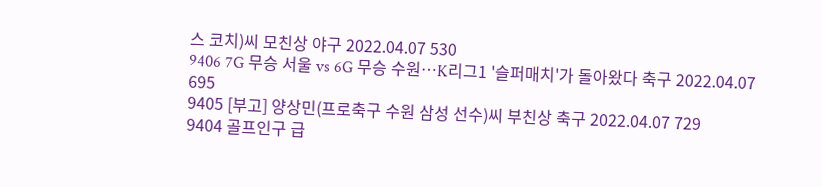스 코치)씨 모친상 야구 2022.04.07 530
9406 7G 무승 서울 vs 6G 무승 수원…K리그1 '슬퍼매치'가 돌아왔다 축구 2022.04.07 695
9405 [부고] 양상민(프로축구 수원 삼성 선수)씨 부친상 축구 2022.04.07 729
9404 골프인구 급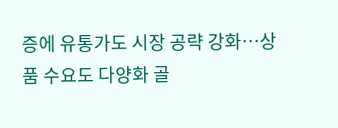증에 유통가도 시장 공략 강화…상품 수요도 다양화 골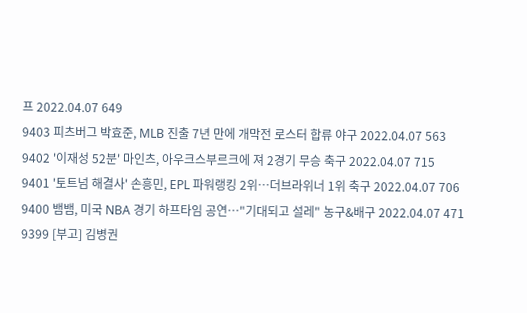프 2022.04.07 649
9403 피츠버그 박효준, MLB 진출 7년 만에 개막전 로스터 합류 야구 2022.04.07 563
9402 '이재성 52분' 마인츠, 아우크스부르크에 져 2경기 무승 축구 2022.04.07 715
9401 '토트넘 해결사' 손흥민, EPL 파워랭킹 2위…더브라위너 1위 축구 2022.04.07 706
9400 뱀뱀, 미국 NBA 경기 하프타임 공연…"기대되고 설레" 농구&배구 2022.04.07 471
9399 [부고] 김병권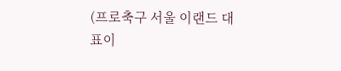(프로축구 서울 이랜드 대표이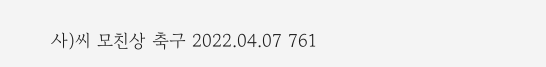사)씨 모친상 축구 2022.04.07 761